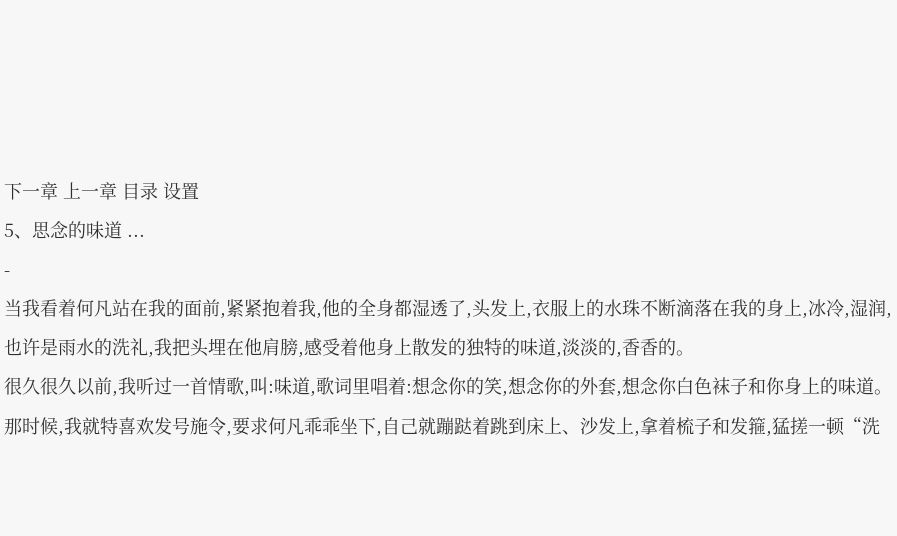下一章 上一章 目录 设置
5、思念的味道 ...
-
当我看着何凡站在我的面前,紧紧抱着我,他的全身都湿透了,头发上,衣服上的水珠不断滴落在我的身上,冰冷,湿润,也许是雨水的洗礼,我把头埋在他肩膀,感受着他身上散发的独特的味道,淡淡的,香香的。
很久很久以前,我听过一首情歌,叫:味道,歌词里唱着:想念你的笑,想念你的外套,想念你白色袜子和你身上的味道。
那时候,我就特喜欢发号施令,要求何凡乖乖坐下,自己就蹦跶着跳到床上、沙发上,拿着梳子和发箍,猛搓一顿“洗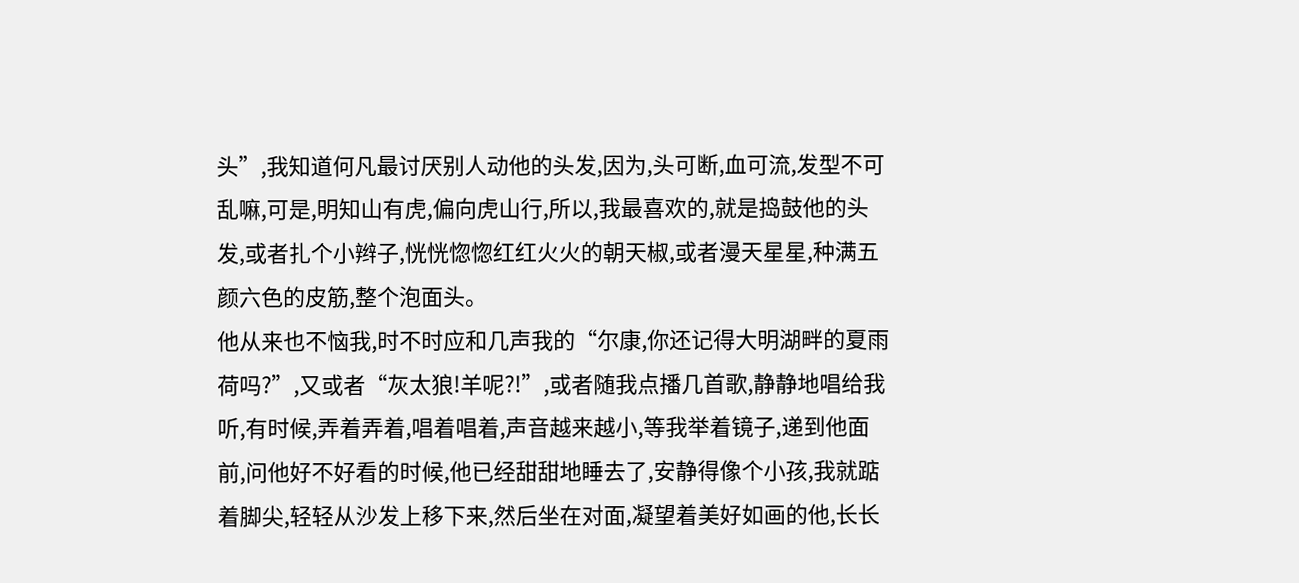头”,我知道何凡最讨厌别人动他的头发,因为,头可断,血可流,发型不可乱嘛,可是,明知山有虎,偏向虎山行,所以,我最喜欢的,就是捣鼓他的头发,或者扎个小辫子,恍恍惚惚红红火火的朝天椒,或者漫天星星,种满五颜六色的皮筋,整个泡面头。
他从来也不恼我,时不时应和几声我的“尔康,你还记得大明湖畔的夏雨荷吗?”,又或者“灰太狼!羊呢?!”,或者随我点播几首歌,静静地唱给我听,有时候,弄着弄着,唱着唱着,声音越来越小,等我举着镜子,递到他面前,问他好不好看的时候,他已经甜甜地睡去了,安静得像个小孩,我就踮着脚尖,轻轻从沙发上移下来,然后坐在对面,凝望着美好如画的他,长长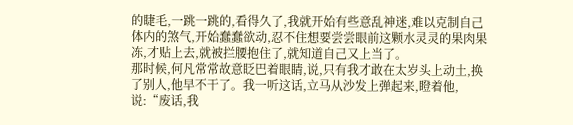的睫毛,一跳一跳的,看得久了,我就开始有些意乱神迷,难以克制自己体内的煞气,开始蠢蠢欲动,忍不住想要尝尝眼前这颗水灵灵的果肉果冻,才贴上去,就被拦腰抱住了,就知道自己又上当了。
那时候,何凡常常故意眨巴着眼睛,说,只有我才敢在太岁头上动土,换了别人,他早不干了。我一听这话,立马从沙发上弹起来,瞪着他,说:“废话,我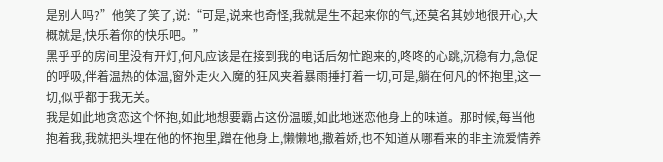是别人吗?”他笑了笑了,说:“可是,说来也奇怪,我就是生不起来你的气,还莫名其妙地很开心,大概就是,快乐着你的快乐吧。”
黑乎乎的房间里没有开灯,何凡应该是在接到我的电话后匆忙跑来的,咚咚的心跳,沉稳有力,急促的呼吸,伴着温热的体温,窗外走火入魔的狂风夹着暴雨捶打着一切,可是,躺在何凡的怀抱里,这一切,似乎都于我无关。
我是如此地贪恋这个怀抱,如此地想要霸占这份温暖,如此地迷恋他身上的味道。那时候,每当他抱着我,我就把头埋在他的怀抱里,蹭在他身上,懒懒地,撒着娇,也不知道从哪看来的非主流爱情养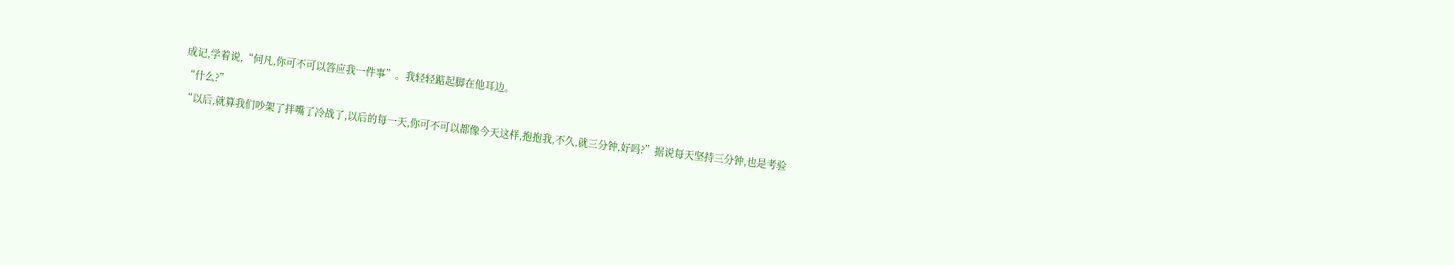成记,学着说,“何凡,你可不可以答应我一件事”。我轻轻踮起脚在他耳边。
“什么?”
“以后,就算我们吵架了拌嘴了冷战了,以后的每一天,你可不可以都像今天这样,抱抱我,不久,就三分钟,好吗?”据说每天坚持三分钟,也是考验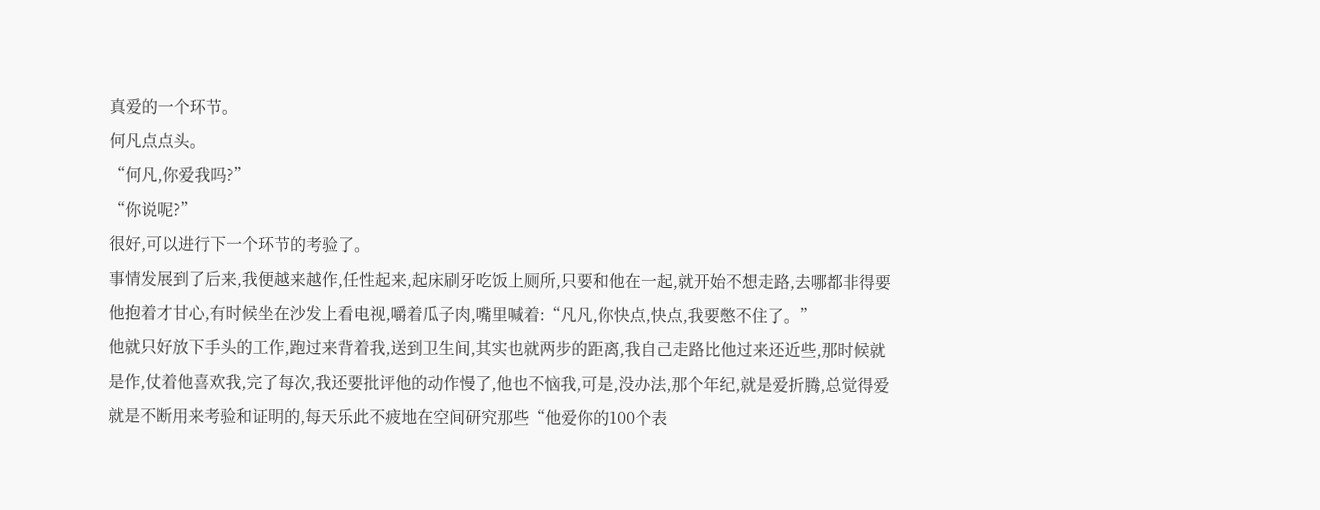真爱的一个环节。
何凡点点头。
“何凡,你爱我吗?”
“你说呢?”
很好,可以进行下一个环节的考验了。
事情发展到了后来,我便越来越作,任性起来,起床刷牙吃饭上厕所,只要和他在一起,就开始不想走路,去哪都非得要他抱着才甘心,有时候坐在沙发上看电视,嚼着瓜子肉,嘴里喊着:“凡凡,你快点,快点,我要憋不住了。”
他就只好放下手头的工作,跑过来背着我,送到卫生间,其实也就两步的距离,我自己走路比他过来还近些,那时候就是作,仗着他喜欢我,完了每次,我还要批评他的动作慢了,他也不恼我,可是,没办法,那个年纪,就是爱折腾,总觉得爱就是不断用来考验和证明的,每天乐此不疲地在空间研究那些“他爱你的100个表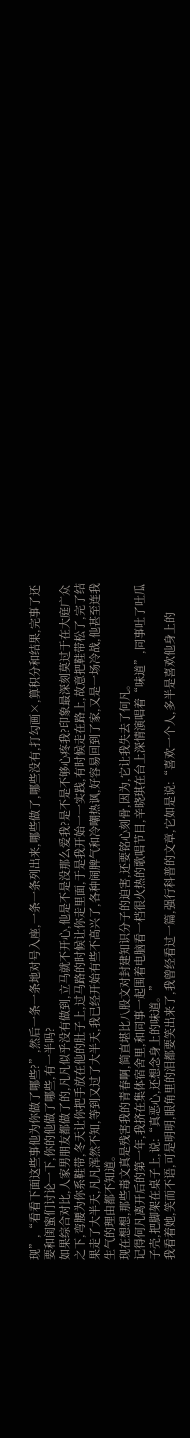现”,“看看下面这些事他为你做了哪些?”,然后一条一条地对号入座,一条一条列出来,哪些做了,哪些没有,打勾画×,算积分和结果,完事了还要和闺蜜们讨论一下,你的他做了哪些,有一半吗?
如果综合对比,人家男朋友都做了的,凡凡似乎没有做到,立马就不开心,他是不是没那么爱我?是不是不够心疼我?印象最深刻莫过于在大庭广众之下,弯腰为你系鞋带,冬天让你把手放在他的肚子上,过马路的时候让你走里面,于是我开始一一实践,有时候走在路上,故意把鞋带松了,完了结果走了大半天,凡凡浑然不知,等到又过了大半天,我已经开始有些不高兴了,各种闹脾气和冷嘲热讽,好容易回到了家,又是一场冷战,他甚至连我生气的理由都不知道。
现在想想,那些毒文真是残害我的青春啊,简直堪比八股文对封建知识分子的迫害,还要铭心刻骨,因为,它让我失去了何凡。
记得何凡离开后的第一年,我挤在集体宿舍里,和同事一起围着电脑看一档很火热的歌唱节目,辛晓琪在台上深情演唱着“味道”,同事吐了吐瓜子壳,把脚架在桌子上,说:“真恶心,还想念身上的味道。”
我看着她,笑而不语,可是明明,眼角里的泪都要笑出来了,我曾经看过一篇,强行科普的文章,它如是说:“喜欢一个人,多半是喜欢他身上的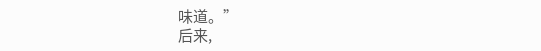味道。”
后来,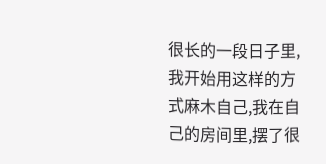很长的一段日子里,我开始用这样的方式麻木自己,我在自己的房间里,摆了很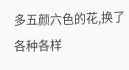多五颜六色的花,换了各种各样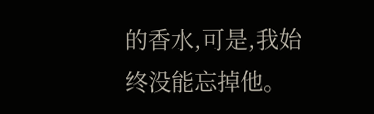的香水,可是,我始终没能忘掉他。